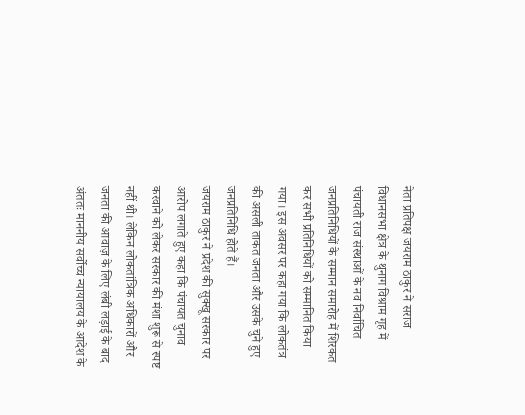नेता प्रतिपक्ष जयराम ठाकुर ने सराज विधानसभा क्षेत्र के थुनाग विश्राम गृह में पंचायती राज संस्थाओं के नव निर्वाचित जनप्रतिनिधियों के सम्मान समारोह में शिरकत कर सभी प्रतिनिधियों को सम्मानित किया गया। इस अवसर पर कहा गया कि लोकतंत्र की असली ताकत जनता और उसके चुने हुए जनप्रतिनिधि होते हैं।
जयराम ठाकुर ने प्रदेश की सुक्खू सरकार पर आरोप लगाते हुए कहा कि पंचायत चुनाव करवाने को लेकर सरकार की मंशा शुरू से स्पष्ट नहीं थी। लेकिन लोकतांत्रिक अधिकारों और जनता की आवाज़ के लिए लंबी लड़ाई के बाद अंततः माननीय सर्वोच्च न्यायालय के आदेश के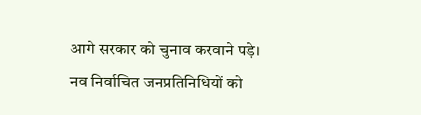आगे सरकार को चुनाव करवाने पड़े।
नव निर्वाचित जनप्रतिनिधियों को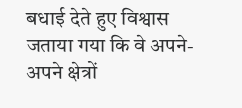बधाई देते हुए विश्वास जताया गया कि वे अपने-अपने क्षेत्रों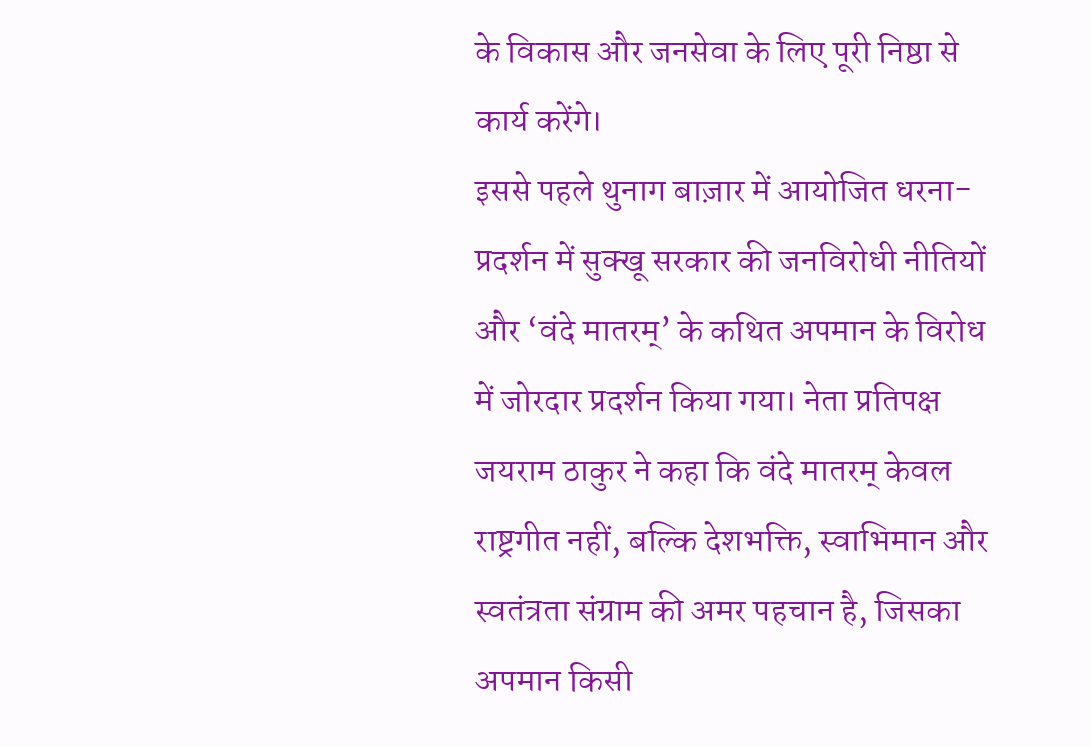के विकास और जनसेवा के लिए पूरी निष्ठा से कार्य करेंगे।
इससे पहले थुनाग बाज़ार में आयोजित धरना-प्रदर्शन में सुक्खू सरकार की जनविरोधी नीतियों और ‘वंदे मातरम्’ के कथित अपमान के विरोध में जोरदार प्रदर्शन किया गया। नेता प्रतिपक्ष जयराम ठाकुर ने कहा कि वंदे मातरम् केवल राष्ट्रगीत नहीं, बल्कि देशभक्ति, स्वाभिमान और स्वतंत्रता संग्राम की अमर पहचान है, जिसका अपमान किसी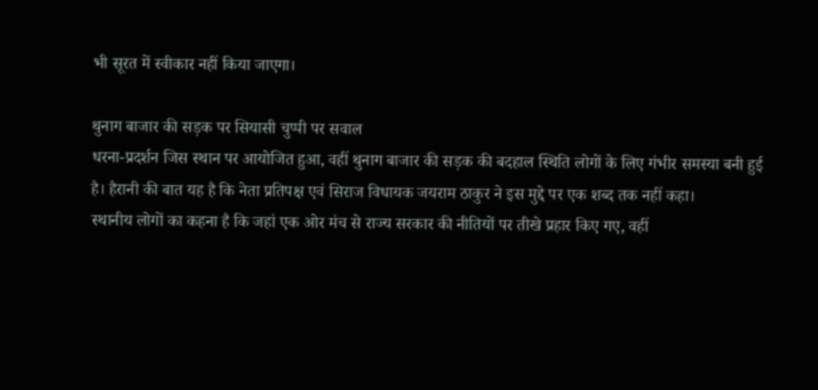भी सूरत में स्वीकार नहीं किया जाएगा।

थुनाग बाजार की सड़क पर सियासी चुप्पी पर सवाल
धरना-प्रदर्शन जिस स्थान पर आयोजित हुआ, वहीं थुनाग बाजार की सड़क की बदहाल स्थिति लोगों के लिए गंभीर समस्या बनी हुई है। हैरानी की बात यह है कि नेता प्रतिपक्ष एवं सिराज विधायक जयराम ठाकुर ने इस मुद्दे पर एक शब्द तक नहीं कहा।
स्थानीय लोगों का कहना है कि जहां एक ओर मंच से राज्य सरकार की नीतियों पर तीखे प्रहार किए गए, वहीं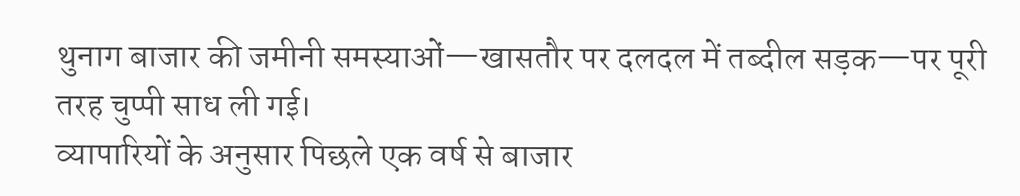थुनाग बाजार की जमीनी समस्याओं—खासतौर पर दलदल में तब्दील सड़क—पर पूरी तरह चुप्पी साध ली गई।
व्यापारियों के अनुसार पिछले एक वर्ष से बाजार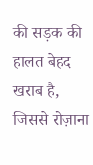की सड़क की हालत बेहद खराब है, जिससे रोज़ाना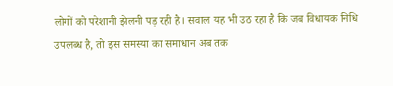लोगों को परेशानी झेलनी पड़ रही है। सवाल यह भी उठ रहा है कि जब विधायक निधि उपलब्ध है, तो इस समस्या का समाधान अब तक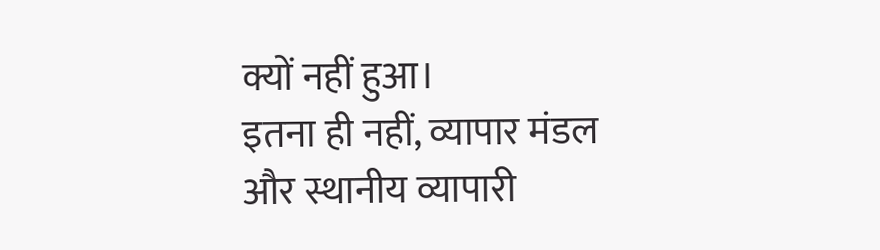क्यों नहीं हुआ।
इतना ही नहीं, व्यापार मंडल और स्थानीय व्यापारी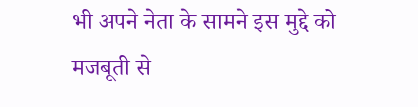भी अपने नेता के सामने इस मुद्दे को मजबूती से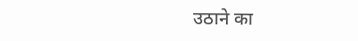उठाने का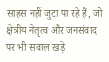साहस नहीं जुटा पा रहे हैं, जो क्षेत्रीय नेतृत्व और जनसंवाद पर भी सवाल खड़े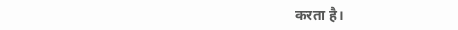करता है।